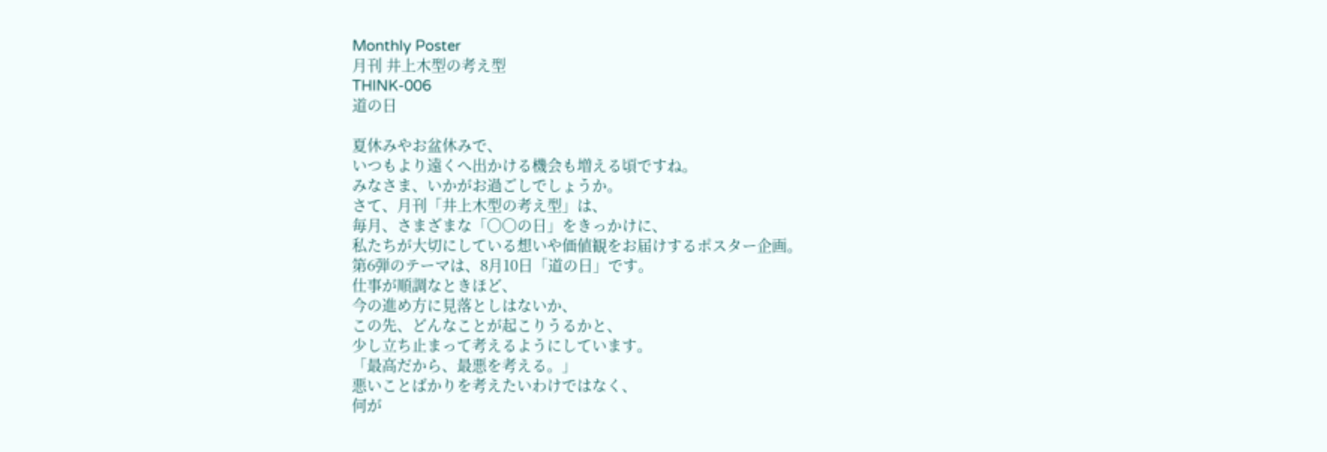Monthly Poster
月刊 井上木型の考え型
THINK-006
道の日

夏休みやお盆休みで、
いつもより遠くへ出かける機会も増える頃ですね。
みなさま、いかがお過ごしでしょうか。
さて、月刊「井上木型の考え型」は、
毎月、さまざまな「〇〇の日」をきっかけに、
私たちが大切にしている想いや価値観をお届けするポスター企画。
第6弾のテーマは、8月10日「道の日」です。
仕事が順調なときほど、
今の進め方に見落としはないか、
この先、どんなことが起こりうるかと、
少し立ち止まって考えるようにしています。
「最高だから、最悪を考える。」
悪いことばかりを考えたいわけではなく、
何が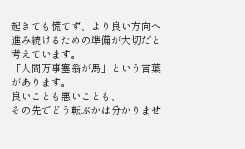起きても慌てず、より良い方向へ進み続けるための準備が大切だと考えています。
「人間万事塞翁が馬」という言葉があります。
良いことも悪いことも、
その先でどう転ぶかは分かりませ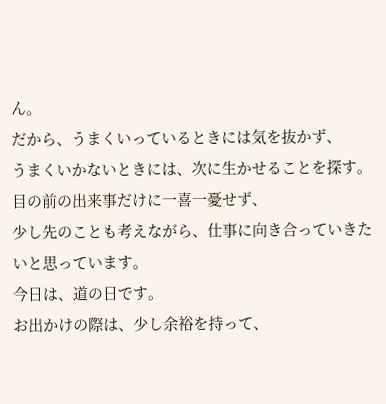ん。
だから、うまくいっているときには気を抜かず、
うまくいかないときには、次に生かせることを探す。
目の前の出来事だけに一喜一憂せず、
少し先のことも考えながら、仕事に向き合っていきたいと思っています。
今日は、道の日です。
お出かけの際は、少し余裕を持って、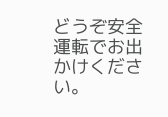どうぞ安全運転でお出かけください。